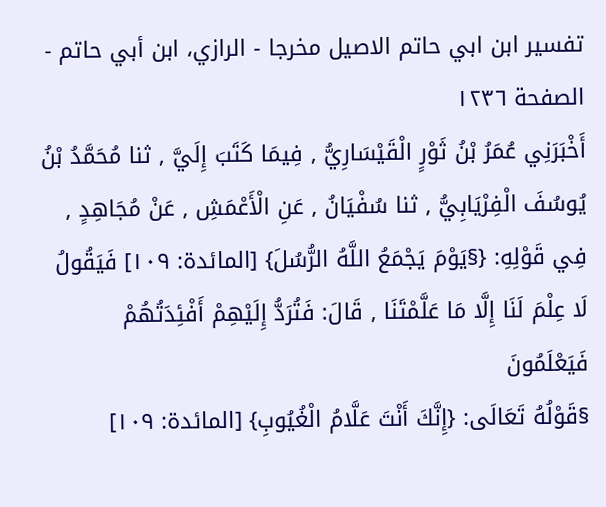تفسير ابن ابي حاتم الاصيل مخرجا - الرازي، ابن أبي حاتم - الصفحة ١٢٣٦
أَخْبَرَنِي عُمَرُ بْنُ ثَوْرٍ الْقَيْسَارِيُّ , فِيمَا كَتَبَ إِلَيَّ , ثنا مُحَمَّدُ بْنُ يُوسُفَ الْفِرْيَابِيُّ , ثنا سُفْيَانُ , عَنِ الْأَعْمَشِ , عَنْ مُجَاهِدٍ , فِي قَوْلِهِ: {§يَوْمَ يَجْمَعُ اللَّهُ الرُّسُلَ} [المائدة: ١٠٩] فَيَقُولُ لَا عِلْمَ لَنَا إِلَّا مَا عَلَّمْتَنَا , قَالَ: فَتُرَدُّ إِلَيْهِمْ أَفْئِدَتُهُمْ فَيَعْلَمُونَ
§قَوْلُهُ تَعَالَى: {إِنَّكَ أَنْتَ عَلَّامُ الْغُيُوبِ} [المائدة: ١٠٩]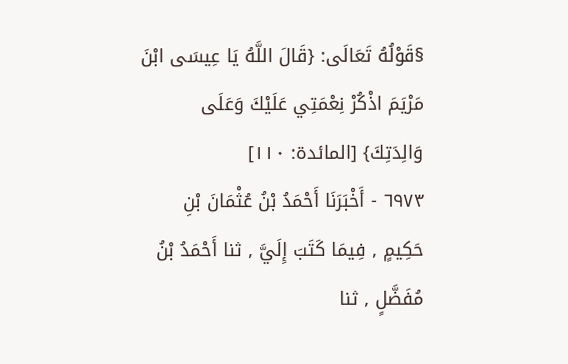§قَوْلُهُ تَعَالَى: {قَالَ اللَّهُ يَا عِيسَى ابْنَ مَرْيَمَ اذْكُرْ نِعْمَتِي عَلَيْكَ وَعَلَى وَالِدَتِكَ} [المائدة: ١١٠]
٦٩٧٣ - أَخْبَرَنَا أَحْمَدُ بْنُ عُثْمَانَ بْنِ حَكِيمٍ , فِيمَا كَتَبَ إِلَيَّ , ثنا أَحْمَدُ بْنُ مُفَضَّلٍ , ثنا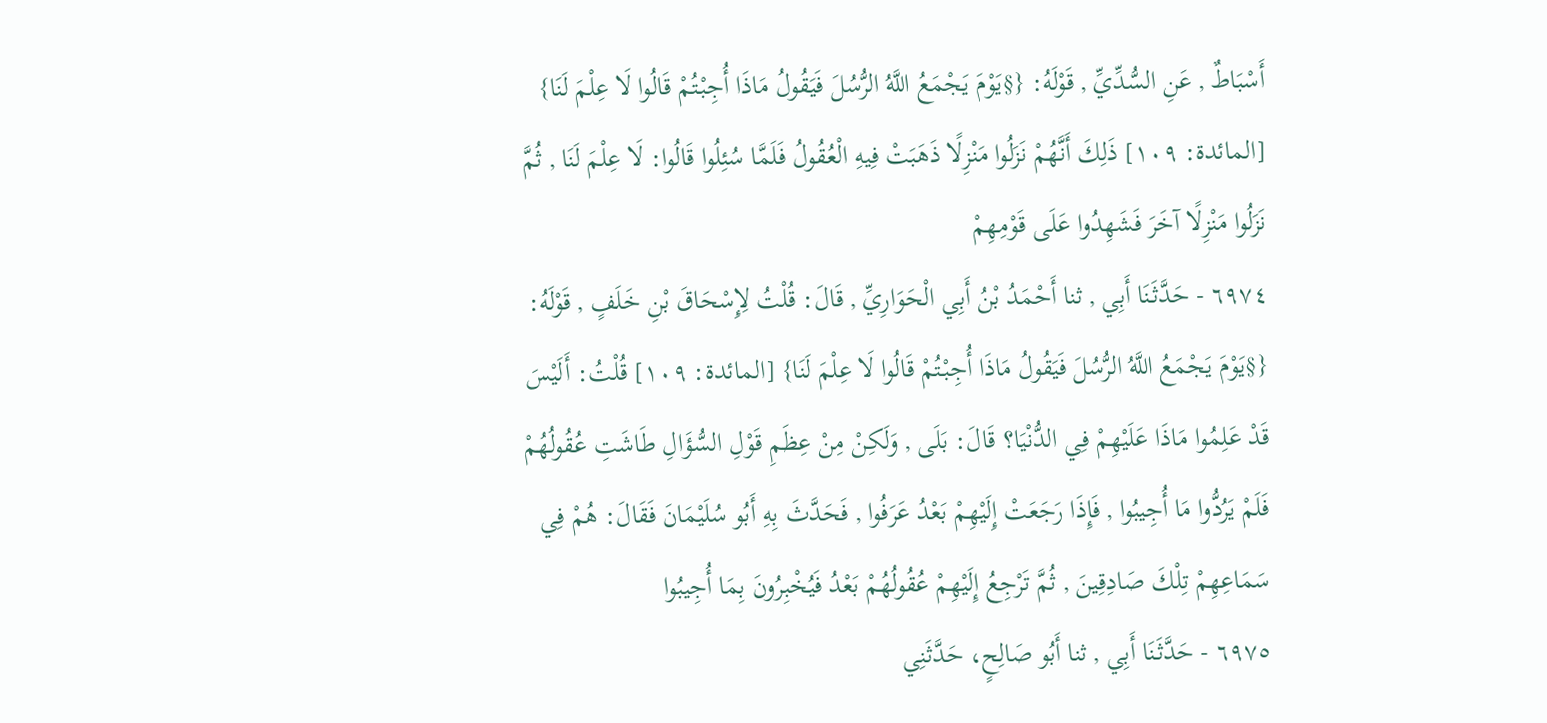أَسْبَاطٌ , عَنِ السُّدِّيِّ , قَوْلَهُ: {§يَوْمَ يَجْمَعُ اللَّهُ الرُّسُلَ فَيَقُولُ مَاذَا أُجِبْتُمْ قَالُوا لَا عِلْمَ لَنَا} [المائدة: ١٠٩] ذَلِكَ أَنَّهُمْ نَزَلُوا مَنْزِلًا ذَهَبَتْ فِيهِ الْعُقُولُ فَلَمَّا سُئِلُوا قَالُوا: لَا عِلْمَ لَنَا , ثُمَّ نَزَلُوا مَنْزِلًا آخَرَ فَشَهِدُوا عَلَى قَوْمِهِمْ
٦٩٧٤ - حَدَّثَنَا أَبِي , ثنا أَحْمَدُ بْنُ أَبِي الْحَوَارِيِّ , قَالَ: قُلْتُ لِإِسْحَاقَ بْنِ خَلَفٍ , قَوْلَهُ: {§يَوْمَ يَجْمَعُ اللَّهُ الرُّسُلَ فَيَقُولُ مَاذَا أُجِبْتُمْ قَالُوا لَا عِلْمَ لَنَا} [المائدة: ١٠٩] قُلْتُ: أَلَيْسَ قَدْ عَلِمُوا مَاذَا عَلَيْهِمْ فِي الدُّنْيَا؟ قَالَ: بَلَى , وَلَكِنْ مِنْ عِظَمِ قَوْلِ السُّؤَالِ طَاشَتِ عُقُولُهُمْ فَلَمْ يَرُدُّوا مَا أُجِيبُوا , فَإِذَا رَجَعَتْ إِلَيْهِمْ بَعْدُ عَرَفُوا , فَحَدَّثَ بِهِ أَبُو سُلَيْمَانَ فَقَالَ: هُمْ فِي سَمَاعِهِمْ تِلْكَ صَادِقِينَ , ثُمَّ تَرْجِعُ إِلَيْهِمْ عُقُولُهُمْ بَعْدُ فَيُخْبِرُونَ بِمَا أُجِيبُوا
٦٩٧٥ - حَدَّثَنَا أَبِي , ثنا أَبُو صَالِحٍ، حَدَّثَنِي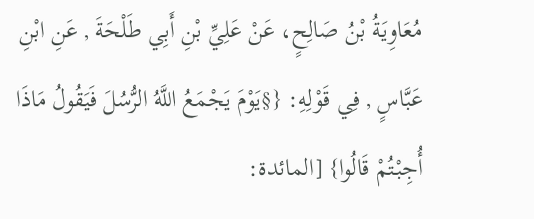مُعَاوِيَةُ بْنُ صَالِحٍ، عَنْ عَلِيِّ بْنِ أَبِي طَلْحَةَ , عَنِ ابْنِ عَبَّاسٍ , فِي قَوْلِهِ: {§يَوْمَ يَجْمَعُ اللَّهُ الرُّسُلَ فَيَقُولُ مَاذَا أُجِبْتُمْ قَالُوا} [المائدة: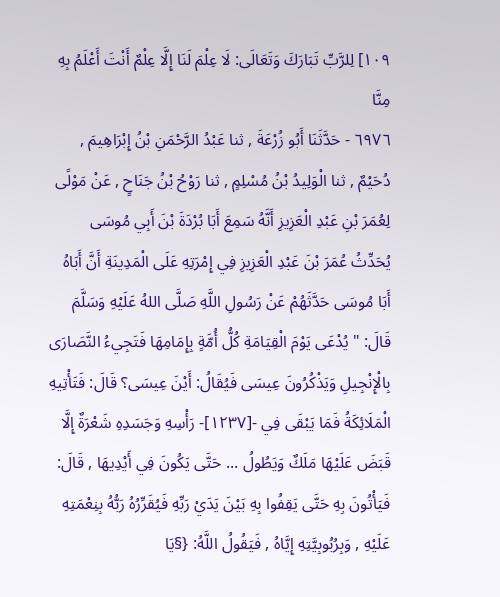١٠٩] لِلرَّبِّ تَبَارَكَ وَتَعَالَى: لَا عِلْمَ لَنَا إِلَّا عِلْمٌ أَنْتَ أَعْلَمُ بِهِ مِنَّا
٦٩٧٦ - حَدَّثَنَا أَبُو زُرْعَةَ , ثنا عَبْدُ الرَّحْمَنِ بْنُ إِبْرَاهِيمَ , دُحَيْمٌ , ثنا الْوَلِيدُ بْنُ مُسْلِمٍ , ثنا رَوْحُ بْنُ جَنَاحٍ , عَنْ مَوْلًى لِعُمَرَ بْنِ عَبْدِ الْعَزِيزِ أَنَّهُ سَمِعَ أَبَا بُرْدَةَ بْنَ أَبِي مُوسَى يُحَدِّثُ عُمَرَ بْنَ عَبْدِ الْعَزِيزِ فِي إِمْرَتِهِ عَلَى الْمَدِينَةِ أَنَّ أَبَاهُ أَبَا مُوسَى حَدَّثَهُمْ عَنْ رَسُولِ اللَّهِ صَلَّى اللهُ عَلَيْهِ وَسَلَّمَ قَالَ: " يُدْعَى يَوْمَ الْقِيَامَةِ كُلُّ أُمَّةٍ بِإِمَامِهَا فَتَجِيءُ النَّصَارَى بِالْإِنْجِيلِ وَيَذْكُرُونَ عِيسَى فَيُقَالُ: أَيْنَ عِيسَى؟ قَالَ: فَتَأْتِيهِ الْمَلَائِكَةُ فَمَا يَبْقَى فِي -[١٢٣٧]- رَأْسِهِ وَجَسَدِهِ شَعْرَةٌ إِلَّا قَبَضَ عَلَيْهَا مَلَكٌ وَيَطُولُ ... حَتَّى يَكُونَ فِي أَيْدِيهَا , قَالَ: فَيَأْتُونَ بِهِ حَتَّى يَقِفُوا بِهِ بَيْنَ يَدَيْ رَبِّهِ فَيُقَرِّرُهُ رَبُّهُ بِنِعْمَتِهِ عَلَيْهِ , وَبِرُبُوبِيَّتِهِ إِيَّاهُ , فَيَقُولُ اللَّهُ: {§يَا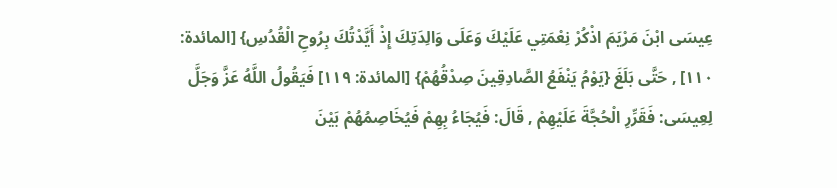عِيسَى ابْنَ مَرْيَمَ اذْكُرْ نِعْمَتِي عَلَيْكَ وَعَلَى وَالِدَتِكَ إِذْ أَيَّدْتُكَ بِرُوحِ الْقُدُسِ} [المائدة: ١١٠] , حَتَّى بَلَغَ {يَوْمُ يَنْفَعُ الصَّادِقِينَ صِدْقُهُمْ} [المائدة: ١١٩] فَيَقُولُ اللَّهُ عَزَّ وَجَلَّ لِعِيسَى: فَقَرِّرِ الْحُجَّةَ عَلَيْهِمْ , قَالَ: فَيُجَاءُ بِهِمْ فَيُخَاصِمُهُمْ بَيْنَ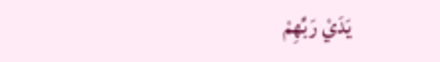يَدَيْ رَبِّهِمْ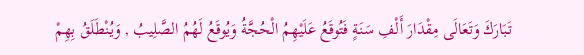تَبَارَكَ وَتَعَالَى مِقْدَارَ أَلْفِ سَنَةٍ فَتُوقَعُ عَلَيْهِمُ الْحُجَّةُ وَيُوقَعُ لَهُمُ الصَّلِيبُ , وَيُنْطَلَقُ بِهِمْ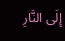إِلَى النَّارِ